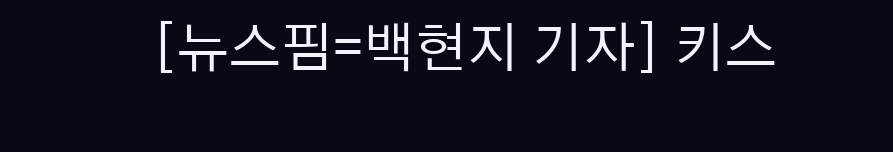[뉴스핌=백현지 기자] 키스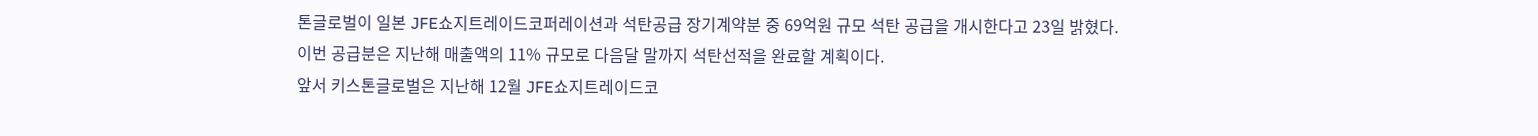톤글로벌이 일본 JFE쇼지트레이드코퍼레이션과 석탄공급 장기계약분 중 69억원 규모 석탄 공급을 개시한다고 23일 밝혔다.
이번 공급분은 지난해 매출액의 11% 규모로 다음달 말까지 석탄선적을 완료할 계획이다.
앞서 키스톤글로벌은 지난해 12월 JFE쇼지트레이드코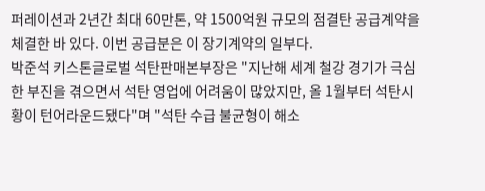퍼레이션과 2년간 최대 60만톤, 약 1500억원 규모의 점결탄 공급계약을 체결한 바 있다. 이번 공급분은 이 장기계약의 일부다.
박준석 키스톤글로벌 석탄판매본부장은 "지난해 세계 철강 경기가 극심한 부진을 겪으면서 석탄 영업에 어려움이 많았지만, 올 1월부터 석탄시황이 턴어라운드됐다"며 "석탄 수급 불균형이 해소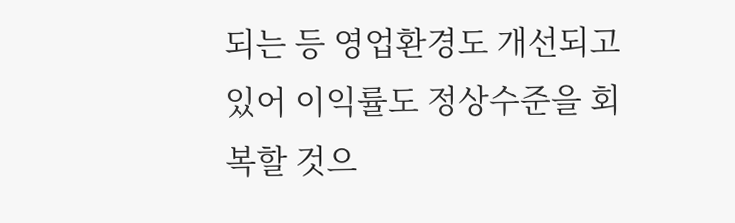되는 등 영업환경도 개선되고 있어 이익률도 정상수준을 회복할 것으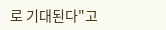로 기대된다"고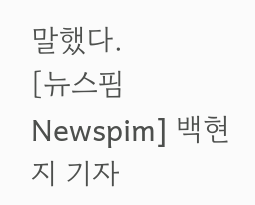말했다.
[뉴스핌 Newspim] 백현지 기자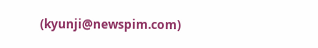(kyunji@newspim.com)